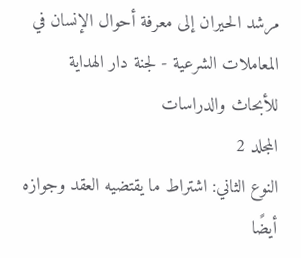مرشد الحيران إلى معرفة أحوال الإنسان في المعاملات الشرعية - لجنة دار الهداية للأبحاث والدراسات
المجلد 2
النوع الثاني: اشتراط ما يقتضيه العقد وجوازه أيضًا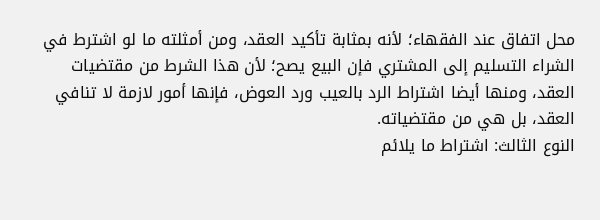محل اتفاق عند الفقهاء؛ لأنه بمثابة تأكيد العقد، ومن أمثلته ما لو اشترط في الشراء التسليم إلى المشتري فإن البيع يصح؛ لأن هذا الشرط من مقتضيات العقد، ومنها أيضا اشتراط الرد بالعيب ورد العوض، فإنها أمور لازمة لا تنافي العقد، بل هي من مقتضياته.
النوع الثالث: اشتراط ما يلائم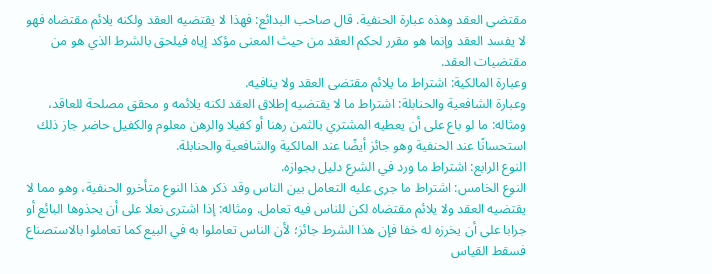مقتضى العقد وهذه عبارة الحنفية. قال صاحب البدائع: فهذا لا يقتضيه العقد ولكنه يلائم مقتضاه فهو لا يفسد العقد وإنما هو مقرر لحكم العقد من حيث المعنى مؤكد إياه فيلحق بالشرط الذي هو من مقتضيات العقد.
وعبارة المالكية: اشتراط ما يلائم مقتضى العقد ولا ينافيه.
وعبارة الشافعية والحنابلة: اشتراط ما لا يقتضيه إطلاق العقد لكنه يلائمه و محقق مصلحة للعاقد، ومثاله: ما لو باع على أن يعطيه المشتري بالثمن رهنا أو كفيلا والرهن معلوم والكفيل حاضر جاز ذلك استحسانًا عند الحنفية وهو جائز أيضًا عند المالكية والشافعية والحنابلة.
النوع الرابع: اشتراط ما ورد في الشرع دليل بجوازه.
النوع الخامس: اشتراط ما جرى عليه التعامل بين الناس وقد ذكر هذا النوع متأخرو الحنفية، وهو مما لا يقتضيه العقد ولا يلائم مقتضاه لكن للناس فيه تعامل. ومثاله: إذا اشترى نعلا على أن يحذوها البائع أو جرابا على أن يخرزه له خفا فإن هذا الشرط جائز؛ لأن الناس تعاملوا به في البيع كما تعاملوا بالاستصناع فسقط القياس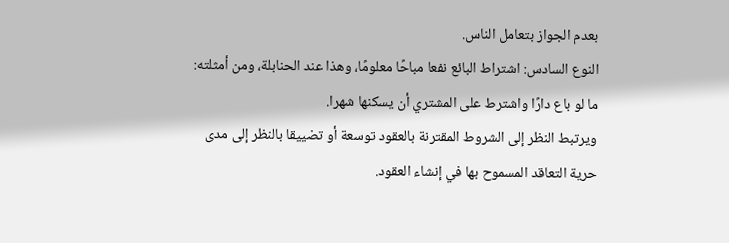بعدم الجواز بتعامل الناس.
النوع السادس: اشتراط البائع نفعا مباحًا معلومًا، وهذا عند الحنابلة، ومن أمثلته: ما لو باع دارًا واشترط على المشتري أن يسكنها شهرا.
ويرتبط النظر إلى الشروط المقترنة بالعقود توسعة أو تضييقا بالنظر إلى مدى حرية التعاقد المسموح بها في إنشاء العقود.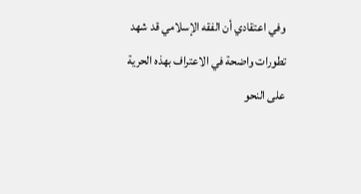وفي اعتقادي أن الفقه الإسلامي قد شهد تطورات واضحة في الاعتراف بهذه الحرية على النحو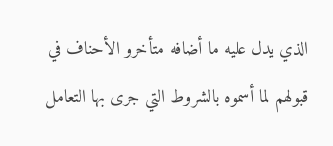الذي يدل عليه ما أضافه متأخرو الأحناف في قبولهم لما أسموه بالشروط التي جرى بها التعامل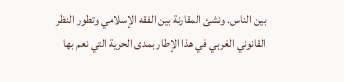بين الناس. ونشئ المقارنة بين الفقه الإسلامي وتطور النظر القانوني الغربي في هذا الإطار بمدى الحرية التي نعم بها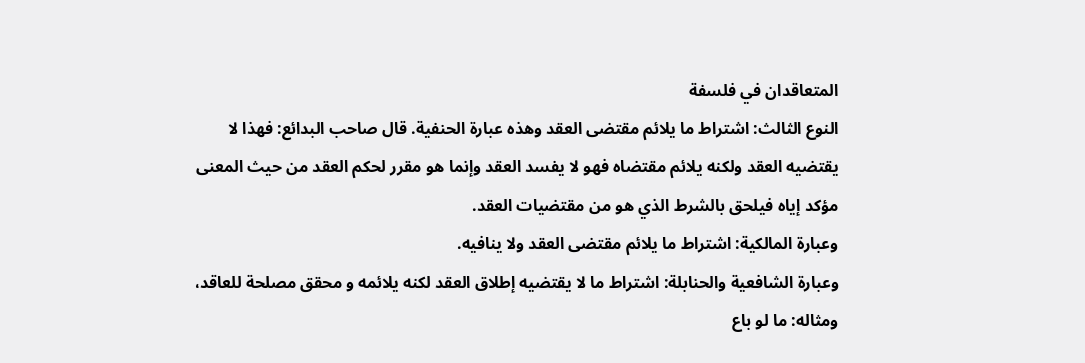المتعاقدان في فلسفة
النوع الثالث: اشتراط ما يلائم مقتضى العقد وهذه عبارة الحنفية. قال صاحب البدائع: فهذا لا يقتضيه العقد ولكنه يلائم مقتضاه فهو لا يفسد العقد وإنما هو مقرر لحكم العقد من حيث المعنى مؤكد إياه فيلحق بالشرط الذي هو من مقتضيات العقد.
وعبارة المالكية: اشتراط ما يلائم مقتضى العقد ولا ينافيه.
وعبارة الشافعية والحنابلة: اشتراط ما لا يقتضيه إطلاق العقد لكنه يلائمه و محقق مصلحة للعاقد، ومثاله: ما لو باع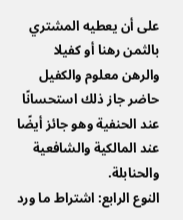على أن يعطيه المشتري بالثمن رهنا أو كفيلا والرهن معلوم والكفيل حاضر جاز ذلك استحسانًا عند الحنفية وهو جائز أيضًا عند المالكية والشافعية والحنابلة.
النوع الرابع: اشتراط ما ورد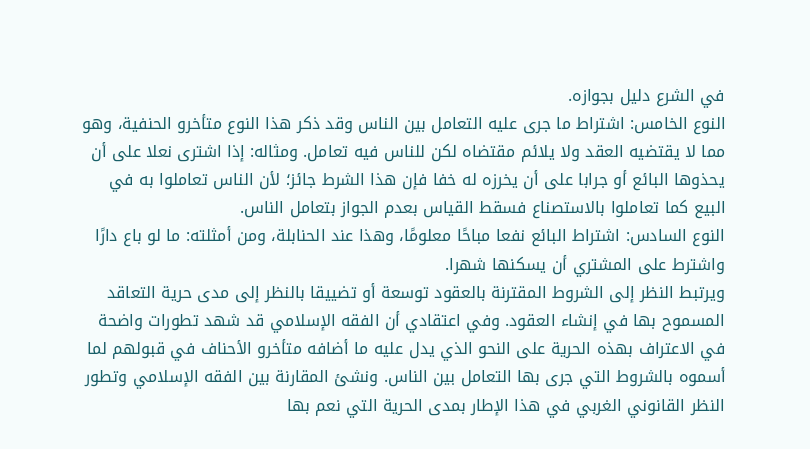في الشرع دليل بجوازه.
النوع الخامس: اشتراط ما جرى عليه التعامل بين الناس وقد ذكر هذا النوع متأخرو الحنفية، وهو مما لا يقتضيه العقد ولا يلائم مقتضاه لكن للناس فيه تعامل. ومثاله: إذا اشترى نعلا على أن يحذوها البائع أو جرابا على أن يخرزه له خفا فإن هذا الشرط جائز؛ لأن الناس تعاملوا به في البيع كما تعاملوا بالاستصناع فسقط القياس بعدم الجواز بتعامل الناس.
النوع السادس: اشتراط البائع نفعا مباحًا معلومًا، وهذا عند الحنابلة، ومن أمثلته: ما لو باع دارًا واشترط على المشتري أن يسكنها شهرا.
ويرتبط النظر إلى الشروط المقترنة بالعقود توسعة أو تضييقا بالنظر إلى مدى حرية التعاقد المسموح بها في إنشاء العقود. وفي اعتقادي أن الفقه الإسلامي قد شهد تطورات واضحة في الاعتراف بهذه الحرية على النحو الذي يدل عليه ما أضافه متأخرو الأحناف في قبولهم لما أسموه بالشروط التي جرى بها التعامل بين الناس. ونشئ المقارنة بين الفقه الإسلامي وتطور النظر القانوني الغربي في هذا الإطار بمدى الحرية التي نعم بها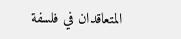المتعاقدان في فلسفة